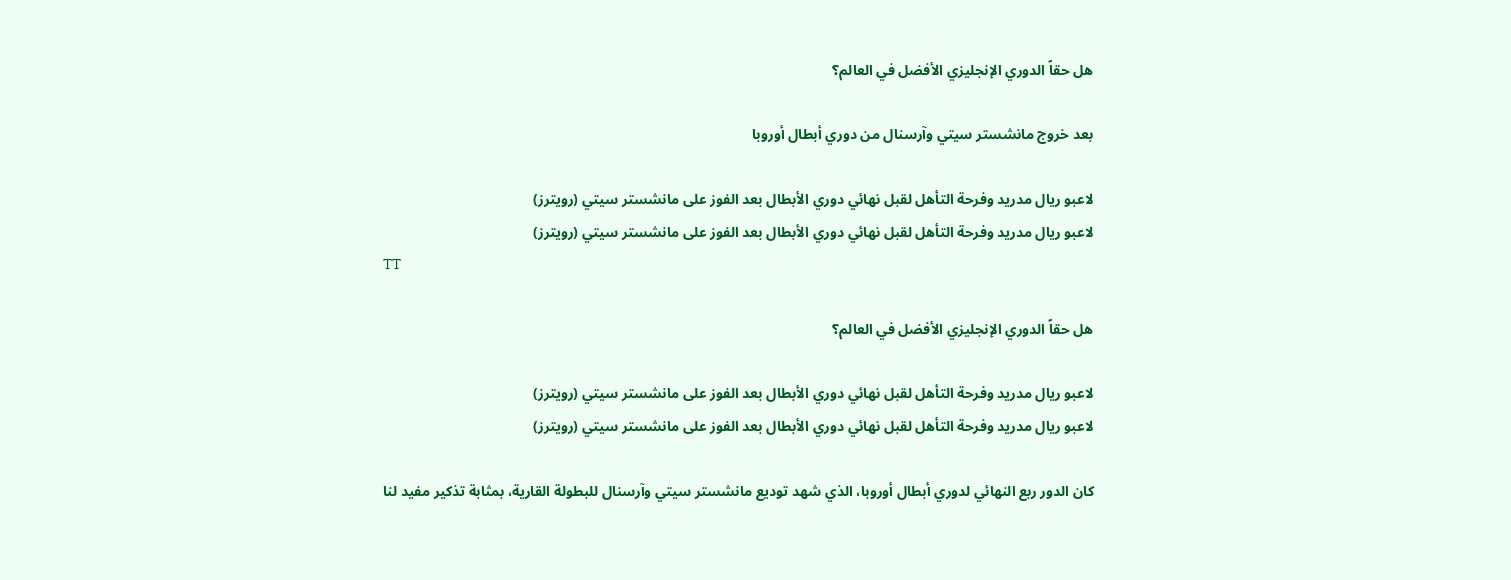هل حقاً الدوري الإنجليزي الأفضل في العالم؟

بعد خروج مانشستر سيتي وآرسنال من دوري أبطال أوروبا

لاعبو ريال مدريد وفرحة التأهل لقبل نهائي دوري الأبطال بعد الفوز على مانشستر سيتي (رويترز)
لاعبو ريال مدريد وفرحة التأهل لقبل نهائي دوري الأبطال بعد الفوز على مانشستر سيتي (رويترز)
TT

هل حقاً الدوري الإنجليزي الأفضل في العالم؟

لاعبو ريال مدريد وفرحة التأهل لقبل نهائي دوري الأبطال بعد الفوز على مانشستر سيتي (رويترز)
لاعبو ريال مدريد وفرحة التأهل لقبل نهائي دوري الأبطال بعد الفوز على مانشستر سيتي (رويترز)

كان الدور ربع النهائي لدوري أبطال أوروبا، الذي شهد توديع مانشستر سيتي وآرسنال للبطولة القارية، بمثابة تذكير مفيد لنا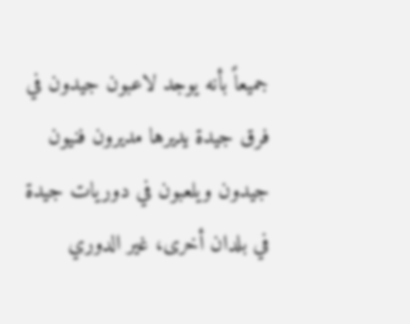جميعاً بأنه يوجد لاعبون جيدون في فرق جيدة يديرها مديرون فنيون جيدون ويلعبون في دوريات جيدة في بلدان أخرى، غير الدوري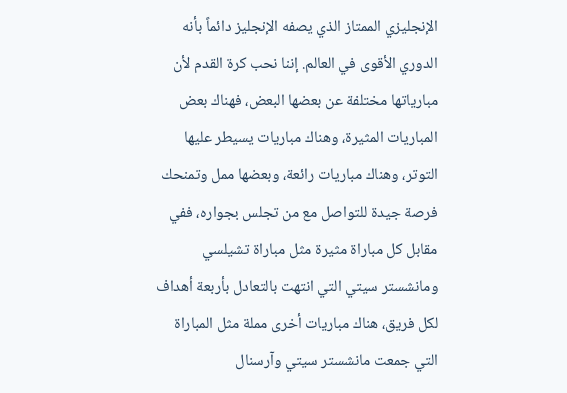الإنجليزي الممتاز الذي يصفه الإنجليز دائماً بأنه الدوري الأقوى في العالم. إننا نحب كرة القدم لأن مبارياتها مختلفة عن بعضها البعض، فهناك بعض المباريات المثيرة، وهناك مباريات يسيطر عليها التوتر، وهناك مباريات رائعة، وبعضها ممل وتمنحك فرصة جيدة للتواصل مع من تجلس بجواره، ففي مقابل كل مباراة مثيرة مثل مباراة تشيلسي ومانشستر سيتي التي انتهت بالتعادل بأربعة أهداف لكل فريق، هناك مباريات أخرى مملة مثل المباراة التي جمعت مانشستر سيتي وآرسنال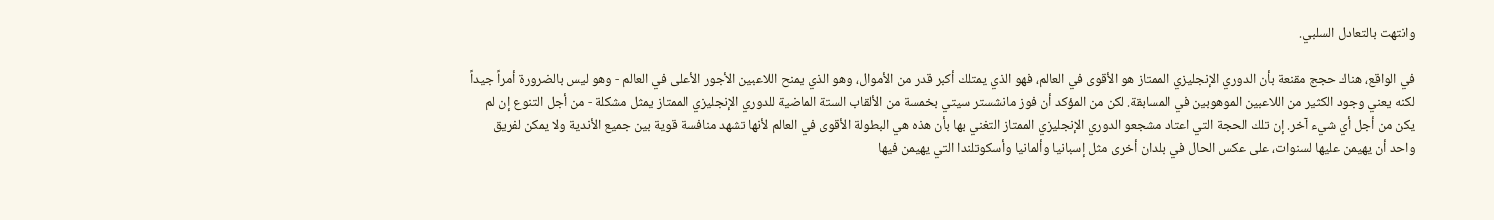وانتهت بالتعادل السلبي.

في الواقع، هناك حجج مقنعة بأن الدوري الإنجليزي الممتاز هو الأقوى في العالم، فهو الذي يمتلك أكبر قدر من الأموال، وهو الذي يمنح اللاعبين الأجور الأعلى في العالم - وهو ليس بالضرورة أمراً جيداً لكنه يعني وجود الكثير من اللاعبين الموهوبين في المسابقة. لكن من المؤكد أن فوز مانشستر سيتي بخمسة من الألقاب الستة الماضية للدوري الإنجليزي الممتاز يمثل مشكلة - من أجل التنوع إن لم يكن من أجل أي شيء آخر. إن تلك الحجة التي اعتاد مشجعو الدوري الإنجليزي الممتاز التغني بها بأن هذه هي البطولة الأقوى في العالم لأنها تشهد منافسة قوية بين جميع الأندية ولا يمكن لفريق واحد أن يهيمن عليها لسنوات، على عكس الحال في بلدان أخرى مثل إسبانيا وألمانيا وأسكوتلندا التي يهيمن فيها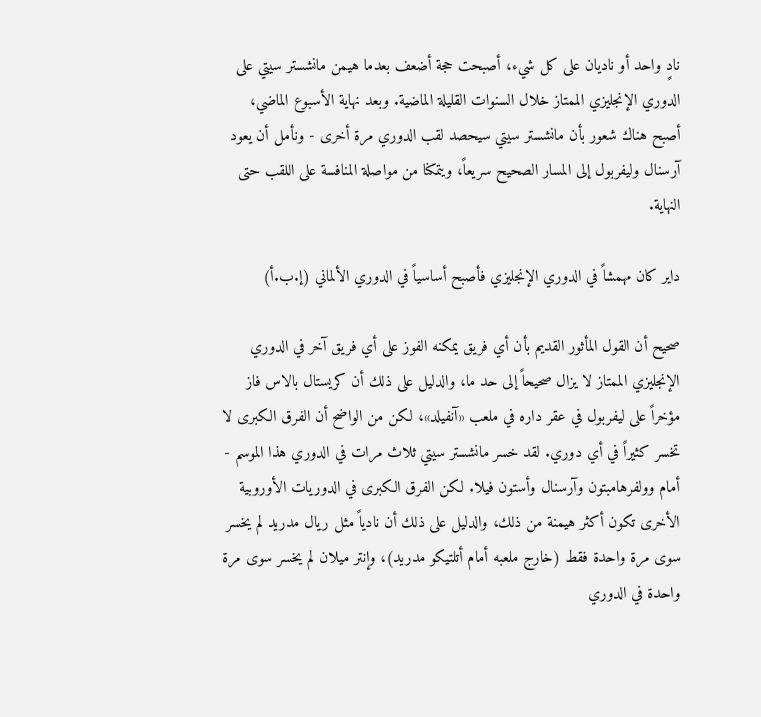نادٍ واحد أو ناديان على كل شيء، أصبحت حجة أضعف بعدما هيمن مانشستر سيتي على الدوري الإنجليزي الممتاز خلال السنوات القليلة الماضية. وبعد نهاية الأسبوع الماضي، أصبح هناك شعور بأن مانشستر سيتي سيحصد لقب الدوري مرة أخرى - ونأمل أن يعود آرسنال وليفربول إلى المسار الصحيح سريعاً، ويتمكنا من مواصلة المنافسة على اللقب حتى النهاية.

داير كان مهمشاً في الدوري الإنجليزي فأصبح أساسياً في الدوري الألماني (إ.ب.أ)

صحيح أن القول المأثور القديم بأن أي فريق يمكنه الفوز على أي فريق آخر في الدوري الإنجليزي الممتاز لا يزال صحيحاً إلى حد ما، والدليل على ذلك أن كريستال بالاس فاز مؤخراً على ليفربول في عقر داره في ملعب «آنفيلد»، لكن من الواضح أن الفرق الكبرى لا تخسر كثيراً في أي دوري. لقد خسر مانشستر سيتي ثلاث مرات في الدوري هذا الموسم - أمام وولفرهامبتون وآرسنال وأستون فيلا. لكن الفرق الكبرى في الدوريات الأوروبية الأخرى تكون أكثر هيمنة من ذلك، والدليل على ذلك أن نادياً مثل ريال مدريد لم يخسر سوى مرة واحدة فقط (خارج ملعبه أمام أتلتيكو مدريد)، وإنتر ميلان لم يخسر سوى مرة واحدة في الدوري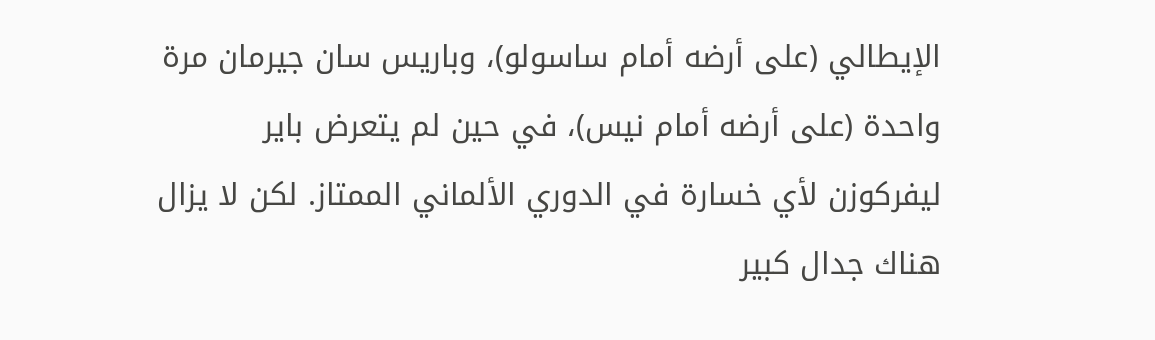الإيطالي (على أرضه أمام ساسولو)، وباريس سان جيرمان مرة واحدة (على أرضه أمام نيس)، في حين لم يتعرض باير ليفركوزن لأي خسارة في الدوري الألماني الممتاز. لكن لا يزال هناك جدال كبير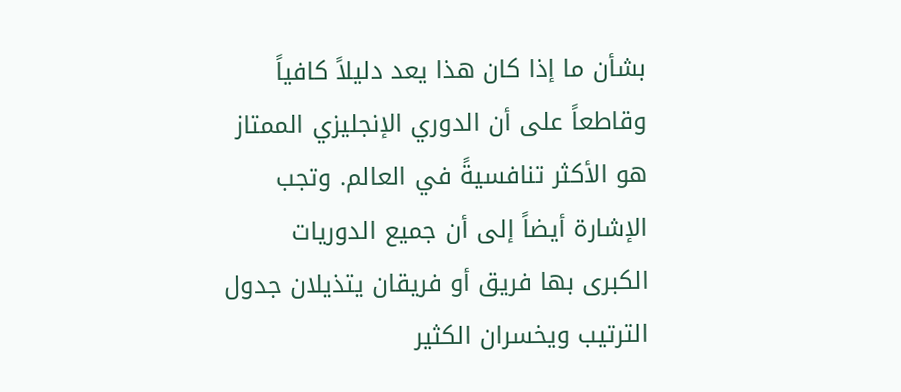بشأن ما إذا كان هذا يعد دليلاً كافياً وقاطعاً على أن الدوري الإنجليزي الممتاز هو الأكثر تنافسيةً في العالم. وتجب الإشارة أيضاً إلى أن جميع الدوريات الكبرى بها فريق أو فريقان يتذيلان جدول الترتيب ويخسران الكثير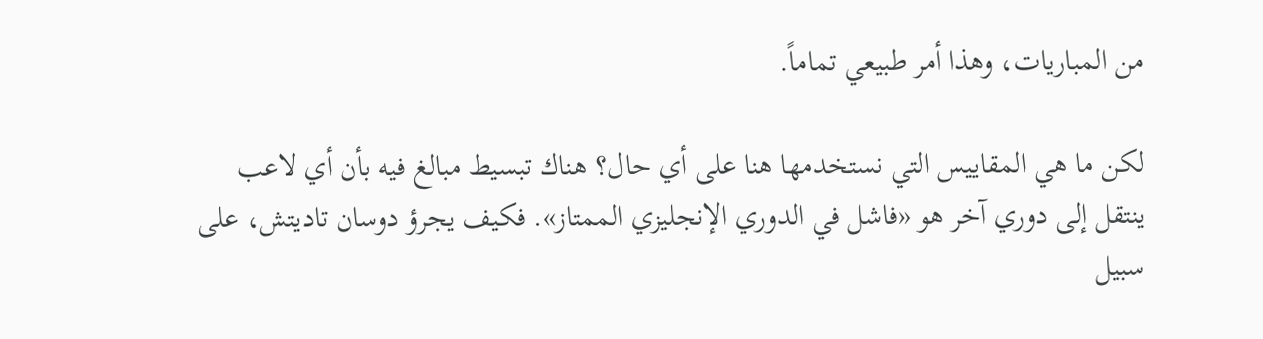من المباريات، وهذا أمر طبيعي تماماً.

لكن ما هي المقاييس التي نستخدمها هنا على أي حال؟ هناك تبسيط مبالغ فيه بأن أي لاعب ينتقل إلى دوري آخر هو «فاشل في الدوري الإنجليزي الممتاز». فكيف يجرؤ دوسان تاديتش، على سبيل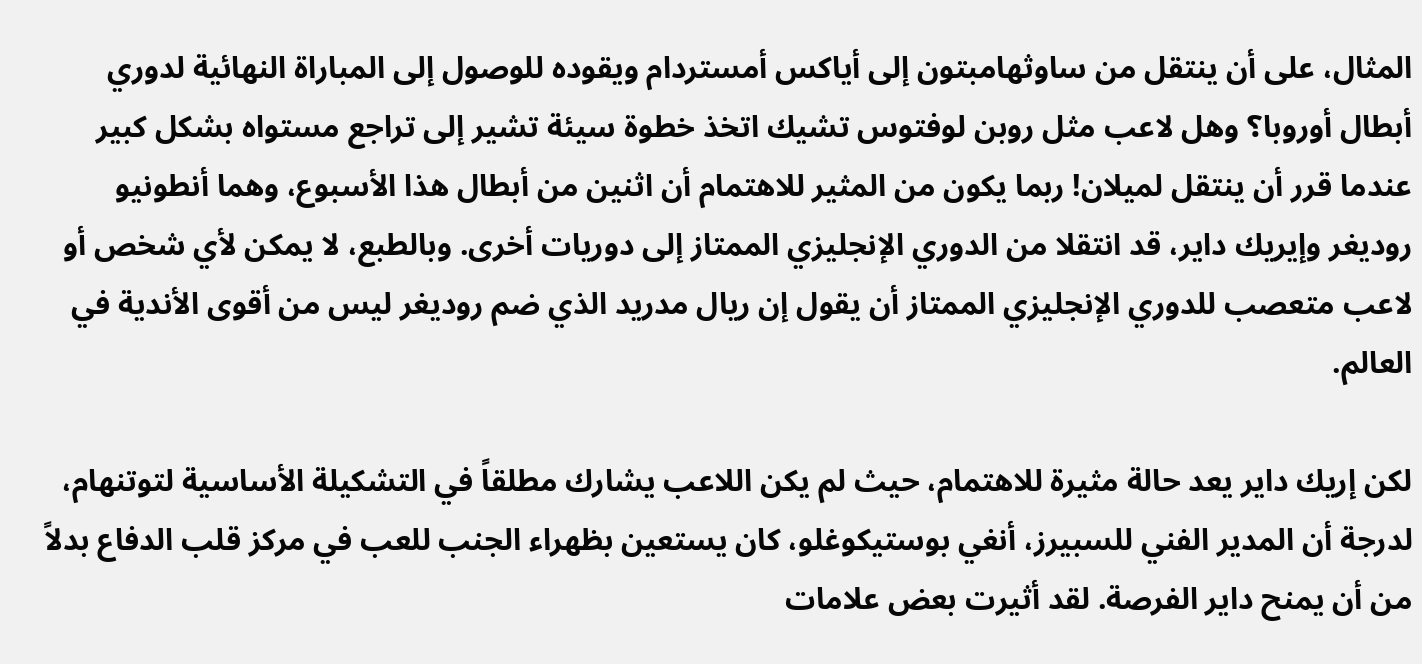المثال، على أن ينتقل من ساوثهامبتون إلى أياكس أمستردام ويقوده للوصول إلى المباراة النهائية لدوري أبطال أوروبا؟ وهل لاعب مثل روبن لوفتوس تشيك اتخذ خطوة سيئة تشير إلى تراجع مستواه بشكل كبير عندما قرر أن ينتقل لميلان! ربما يكون من المثير للاهتمام أن اثنين من أبطال هذا الأسبوع، وهما أنطونيو روديغر وإيريك داير، قد انتقلا من الدوري الإنجليزي الممتاز إلى دوريات أخرى. وبالطبع، لا يمكن لأي شخص أو لاعب متعصب للدوري الإنجليزي الممتاز أن يقول إن ريال مدريد الذي ضم روديغر ليس من أقوى الأندية في العالم.

لكن إريك داير يعد حالة مثيرة للاهتمام، حيث لم يكن اللاعب يشارك مطلقاً في التشكيلة الأساسية لتوتنهام، لدرجة أن المدير الفني للسبيرز، أنغي بوستيكوغلو، كان يستعين بظهراء الجنب للعب في مركز قلب الدفاع بدلاً من أن يمنح داير الفرصة. لقد أثيرت بعض علامات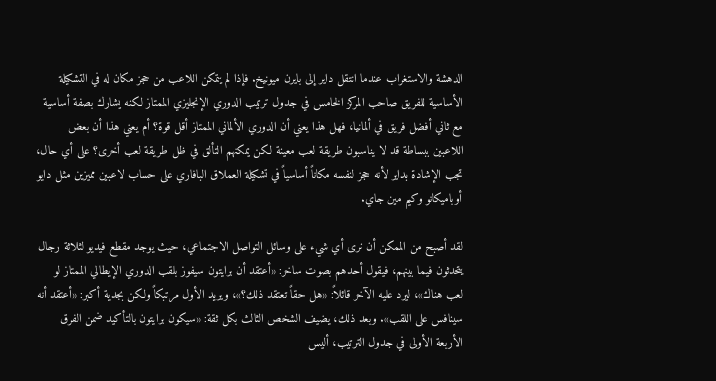الدهشة والاستغراب عندما انتقل داير إلى بايرن ميونيخ. فإذا لم يتمكن اللاعب من حجز مكان له في التشكيلة الأساسية للفريق صاحب المركز الخامس في جدول ترتيب الدوري الإنجليزي الممتاز لكنه يشارك بصفة أساسية مع ثاني أفضل فريق في ألمانيا، فهل هذا يعني أن الدوري الألماني الممتاز أقل قوة؟ أم يعني هذا أن بعض اللاعبين ببساطة قد لا يناسبون طريقة لعب معينة لكن يمكنهم التألق في ظل طريقة لعب أخرى؟ على أي حال، تجب الإشادة بداير لأنه حجز لنفسه مكاناً أساسياً في تشكيلة العملاق البافاري على حساب لاعبين مميزين مثل دايو أوباميكانو وكيم مين جاي.

لقد أصبح من الممكن أن نرى أي شيء على وسائل التواصل الاجتماعي، حيث يوجد مقطع فيديو لثلاثة رجال يتحدثون فيما بينهم، فيقول أحدهم بصوت ساخر: «أعتقد أن برايتون سيفوز بلقب الدوري الإيطالي الممتاز لو لعب هناك»، ليرد عليه الآخر قائلاً: «هل حقاً تعتقد ذلك؟»، ويريد الأول مرتبكاً ولكن بجدية أكبر: «أعتقد أنه سينافس على اللقب». وبعد ذلك، يضيف الشخص الثالث بكل ثقة: «سيكون برايتون بالتأكيد ضمن الفرق الأربعة الأولى في جدول الترتيب، أليس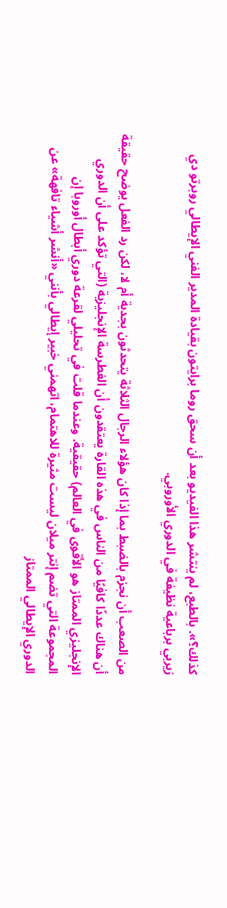كذلك؟». بالطبع، لم ينتشر هذا الفيديو بعد أن سحق روما برايتون بقيادة المدير الفني الإيطالي روبرتو دي زيربي برباعية نظيفة في الدوري الأوروبي.

من الصعب أن نجزم بالضبط بما إذا كان هؤلاء الرجال الثلاثة يتحدثون بجدية أم لا، لكن رد الفعل يوضح حقيقة أن هناك عددًا كافيًا من الناس في هذه القارة يعتقدون أن الغطرسة الإنجليزية (التي تؤكد على أن الدوري الإنجليزي الممتاز هو الأقوى في العالم) حقيقية. وعندما قلت في تحليلي لقرعة دوري أبطال أوروبا إن المجموعة التي تضم إنتر ميلان ليست مثيرة للاهتمام، اتهمني خبير إيطالي بأنني «أنشر أشياء تافهة» عن الدوري الإيطالي الممتاز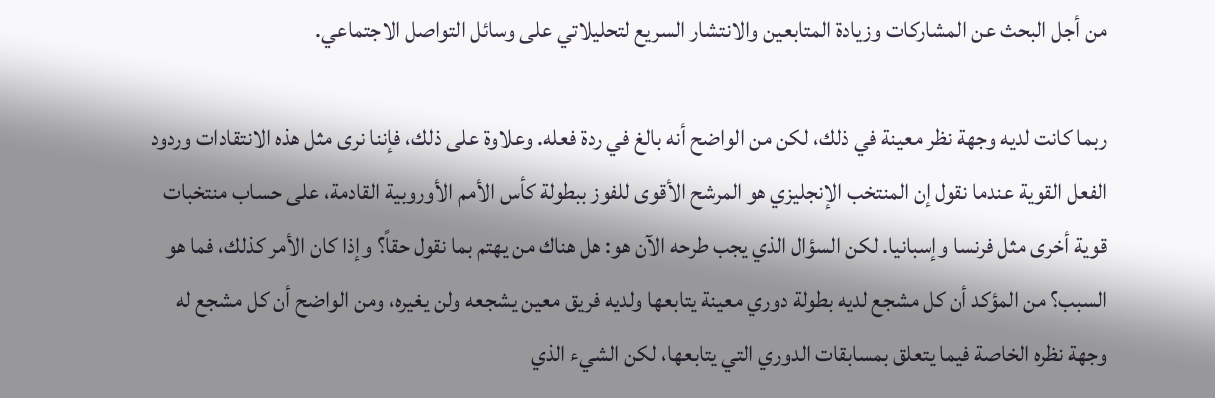من أجل البحث عن المشاركات وزيادة المتابعين والانتشار السريع لتحليلاتي على وسائل التواصل الاجتماعي.

ربما كانت لديه وجهة نظر معينة في ذلك، لكن من الواضح أنه بالغ في ردة فعله. وعلاوة على ذلك، فإننا نرى مثل هذه الانتقادات وردود الفعل القوية عندما نقول إن المنتخب الإنجليزي هو المرشح الأقوى للفوز ببطولة كأس الأمم الأوروبية القادمة، على حساب منتخبات قوية أخرى مثل فرنسا وإسبانيا. لكن السؤال الذي يجب طرحه الآن هو: هل هناك من يهتم بما نقول حقاً؟ وإذا كان الأمر كذلك، فما هو السبب؟ من المؤكد أن كل مشجع لديه بطولة دوري معينة يتابعها ولديه فريق معين يشجعه ولن يغيره، ومن الواضح أن كل مشجع له وجهة نظره الخاصة فيما يتعلق بمسابقات الدوري التي يتابعها، لكن الشيء الذي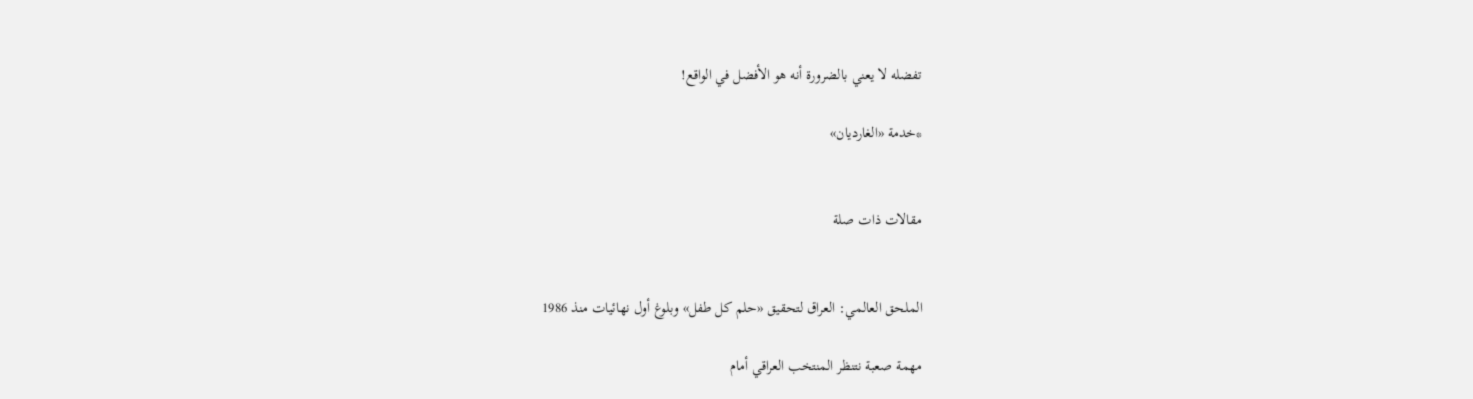تفضله لا يعني بالضرورة أنه هو الأفضل في الواقع!

*خدمة «الغارديان»


مقالات ذات صلة


الملحق العالمي: العراق لتحقيق «حلم كل طفل» وبلوغ أول نهائيات منذ 1986

مهمة صعبة نتنظر المنتخب العراقي أمام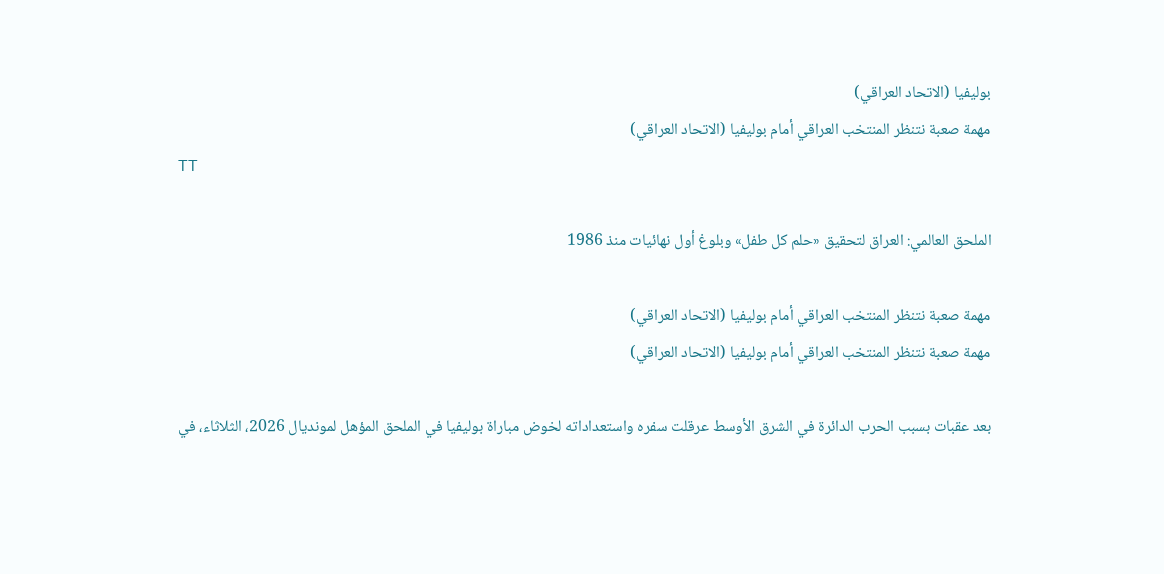بوليفيا (الاتحاد العراقي)
مهمة صعبة نتنظر المنتخب العراقي أمام بوليفيا (الاتحاد العراقي)
TT

الملحق العالمي: العراق لتحقيق «حلم كل طفل» وبلوغ أول نهائيات منذ 1986

مهمة صعبة نتنظر المنتخب العراقي أمام بوليفيا (الاتحاد العراقي)
مهمة صعبة نتنظر المنتخب العراقي أمام بوليفيا (الاتحاد العراقي)

بعد عقبات بسبب الحرب الدائرة في الشرق الأوسط عرقلت سفره واستعداداته لخوض مباراة بوليفيا في الملحق المؤهل لمونديال 2026، الثلاثاء، في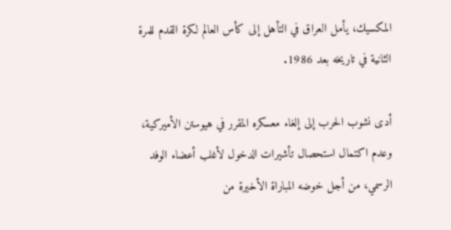المكسيك، يأمل العراق في التأهل إلى كأس العالم لكرة القدم للمرة الثانية في تاريخه بعد 1986.

أدى نشوب الحرب إلى إلغاء معسكره المقرر في هيوستن الأميركية، وعدم اكتمال استحصال تأشيرات الدخول لأغلب أعضاء الوفد الرسمي، من أجل خوضه المباراة الأخيرة من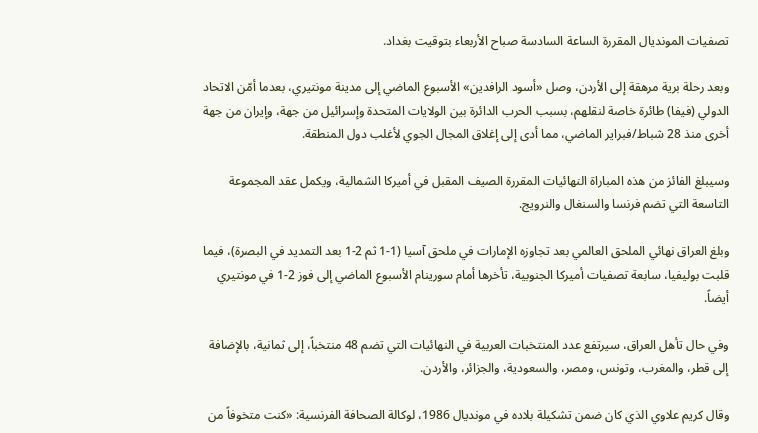تصفيات المونديال المقررة الساعة السادسة صباح الأربعاء بتوقيت بغداد.

وبعد رحلة برية مرهقة إلى الأردن، وصل «أسود الرافدين» الأسبوع الماضي إلى مدينة مونتيري، بعدما أمّن الاتحاد الدولي (فيفا) طائرة خاصة لنقلهم، بسبب الحرب الدائرة بين الولايات المتحدة وإسرائيل من جهة، وإيران من جهة أخرى منذ 28 شباط/فبراير الماضي، مما أدى إلى إغلاق المجال الجوي لأغلب دول المنطقة.

وسيبلغ الفائز من هذه المباراة النهائيات المقررة الصيف المقبل في أميركا الشمالية، ويكمل عقد المجموعة التاسعة التي تضم فرنسا والسنغال والنرويج.

وبلغ العراق نهائي الملحق العالمي بعد تجاوزه الإمارات في ملحق آسيا (1-1 ثم 2-1 بعد التمديد في البصرة)، فيما قلبت بوليفيا، سابعة تصفيات أميركا الجنوبية، تأخرها أمام سورينام الأسبوع الماضي إلى فوز 2-1 في مونتيري أيضاً.

وفي حال تأهل العراق، سيرتفع عدد المنتخبات العربية في النهائيات التي تضم 48 منتخباً، إلى ثمانية، بالإضافة إلى قطر، والمغرب، وتونس، ومصر، والسعودية، والجزائر، والأردن.

وقال كريم علاوي الذي كان ضمن تشكيلة بلاده في مونديال 1986، لوكالة الصحافة الفرنسية: «كنت متخوفاً من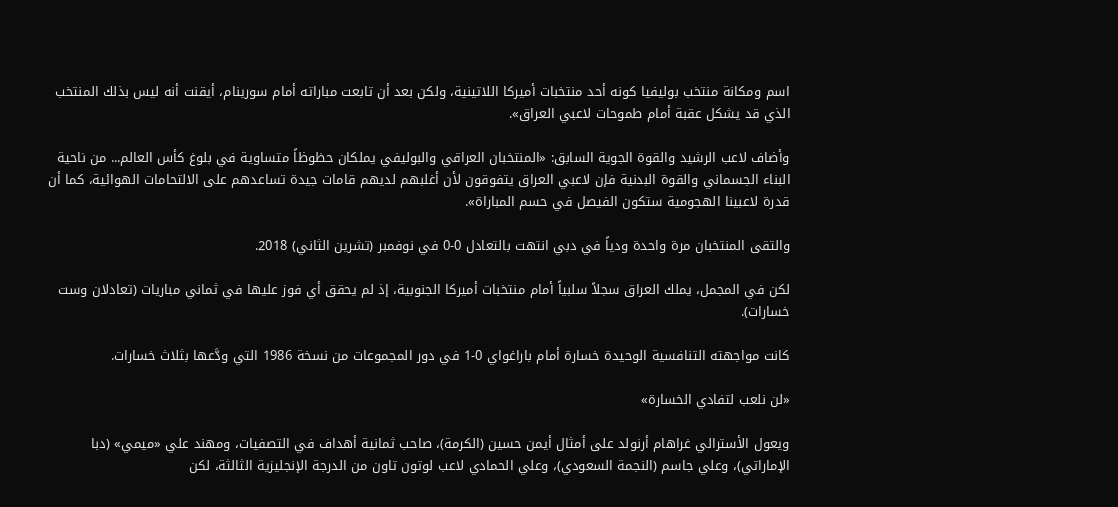اسم ومكانة منتخب بوليفيا كونه أحد منتخبات أميركا اللاتينية، ولكن بعد أن تابعت مباراته أمام سورينام، أيقنت أنه ليس بذلك المنتخب الذي قد يشكل عقبة أمام طموحات لاعبي العراق».

وأضاف لاعب الرشيد والقوة الجوية السابق: «المنتخبان العراقي والبوليفي يملكان حظوظاً متساوية في بلوغ كأس العالم... من ناحية البناء الجسماني والقوة البدنية فإن لاعبي العراق يتفوقون لأن أغلبهم لديهم قامات جيدة تساعدهم على الالتحامات الهوائية، كما أن قدرة لاعبينا الهجومية ستكون الفيصل في حسم المباراة».

والتقى المنتخبان مرة واحدة ودياً في دبي انتهت بالتعادل 0-0 في نوفمبر (تشرين الثاني) 2018.

لكن في المجمل، يملك العراق سجلاً سلبياً أمام منتخبات أميركا الجنوبية، إذ لم يحقق أي فوز عليها في ثماني مباريات (تعادلان وست خسارات).

كانت مواجهته التنافسية الوحيدة خسارة أمام باراغواي 0-1 في دور المجموعات من نسخة 1986 التي ودَّعها بثلاث خسارات.

«لن نلعب لتفادي الخسارة»

ويعول الأسترالي غراهام أرنولد على أمثال أيمن حسين (الكرمة)، صاحب ثمانية أهداف في التصفيات، ومهند علي «ميمي» (دبا الإماراتي)، وعلي جاسم (النجمة السعودي)، وعلي الحمادي لاعب لوتون تاون من الدرجة الإنجليزية الثالثة، لكن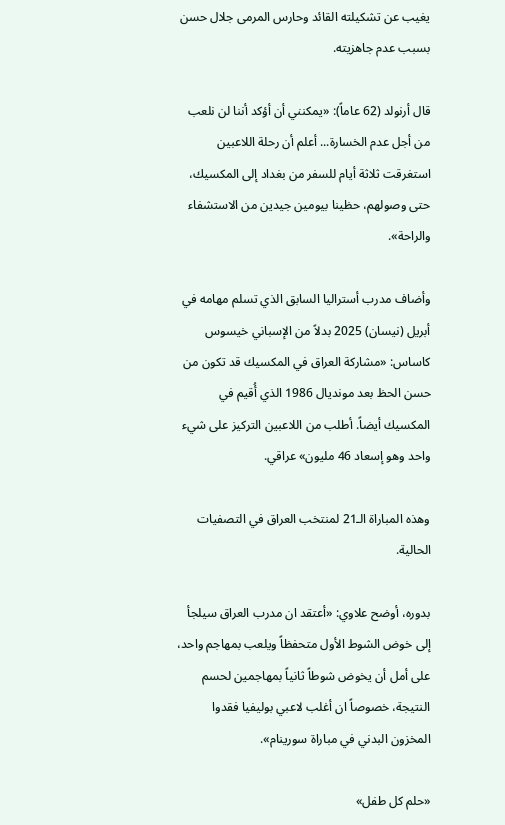يغيب عن تشكيلته القائد وحارس المرمى جلال حسن بسبب عدم جاهزيته.

قال أرنولد (62 عاماً): «يمكنني أن أؤكد أننا لن نلعب من أجل عدم الخسارة... أعلم أن رحلة اللاعبين استغرقت ثلاثة أيام للسفر من بغداد إلى المكسيك، حتى وصولهم، حظينا بيومين جيدين من الاستشفاء والراحة».

وأضاف مدرب أستراليا السابق الذي تسلم مهامه في أبريل (نيسان) 2025 بدلاً من الإسباني خيسوس كاساس: «مشاركة العراق في المكسيك قد تكون من حسن الحظ بعد مونديال 1986 الذي أُقيم في المكسيك أيضاً. أطلب من اللاعبين التركيز على شيء واحد وهو إسعاد 46 مليون» عراقي.

وهذه المباراة الـ21 لمنتخب العراق في التصفيات الحالية.

بدوره، أوضح علاوي: «أعتقد ان مدرب العراق سيلجأ إلى خوض الشوط الأول متحفظاً ويلعب بمهاجم واحد، على أمل أن يخوض شوطاً ثانياً بمهاجمين لحسم النتيجة، خصوصاً ان أغلب لاعبي بوليفيا فقدوا المخزون البدني في مباراة سورينام».

«حلم كل طفل»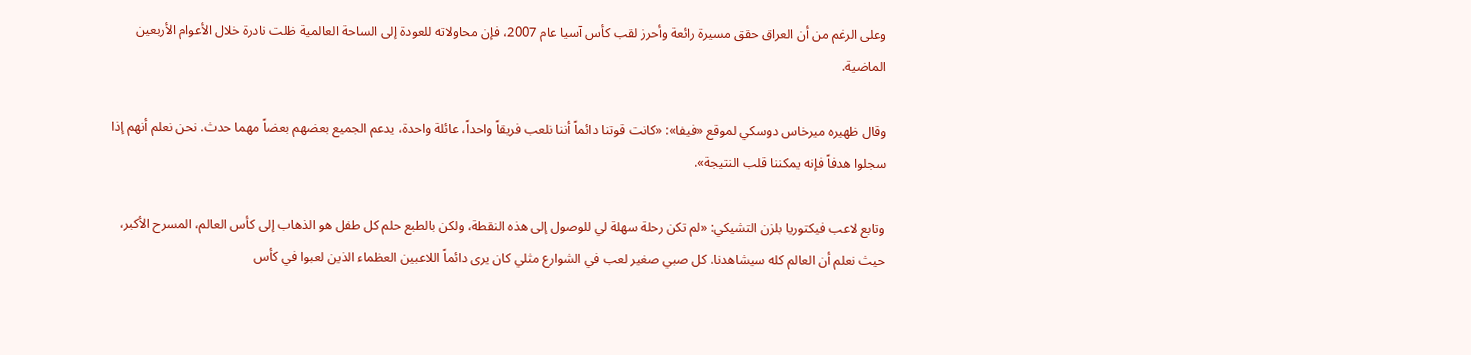وعلى الرغم من أن العراق حقق مسيرة رائعة وأحرز لقب كأس آسيا عام 2007، فإن محاولاته للعودة إلى الساحة العالمية ظلت نادرة خلال الأعوام الأربعين الماضية.

وقال ظهيره ميرخاس دوسكي لموقع «فيفا»: «كانت قوتنا دائماً أننا نلعب فريقاً واحداً، عائلة واحدة، يدعم الجميع بعضهم بعضاً مهما حدث. نحن نعلم أنهم إذا سجلوا هدفاً فإنه يمكننا قلب النتيجة».

وتابع لاعب فيكتوريا بلزن التشيكي: «لم تكن رحلة سهلة لي للوصول إلى هذه النقطة، ولكن بالطبع حلم كل طفل هو الذهاب إلى كأس العالم، المسرح الأكبر، حيث نعلم أن العالم كله سيشاهدنا. كل صبي صغير لعب في الشوارع مثلي كان يرى دائماً اللاعبين العظماء الذين لعبوا في كأس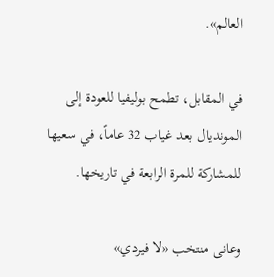العالم».

في المقابل، تطمح بوليفيا للعودة إلى المونديال بعد غياب 32 عاماً، في سعيها للمشاركة للمرة الرابعة في تاريخها.

وعانى منتخب «لا فيردي»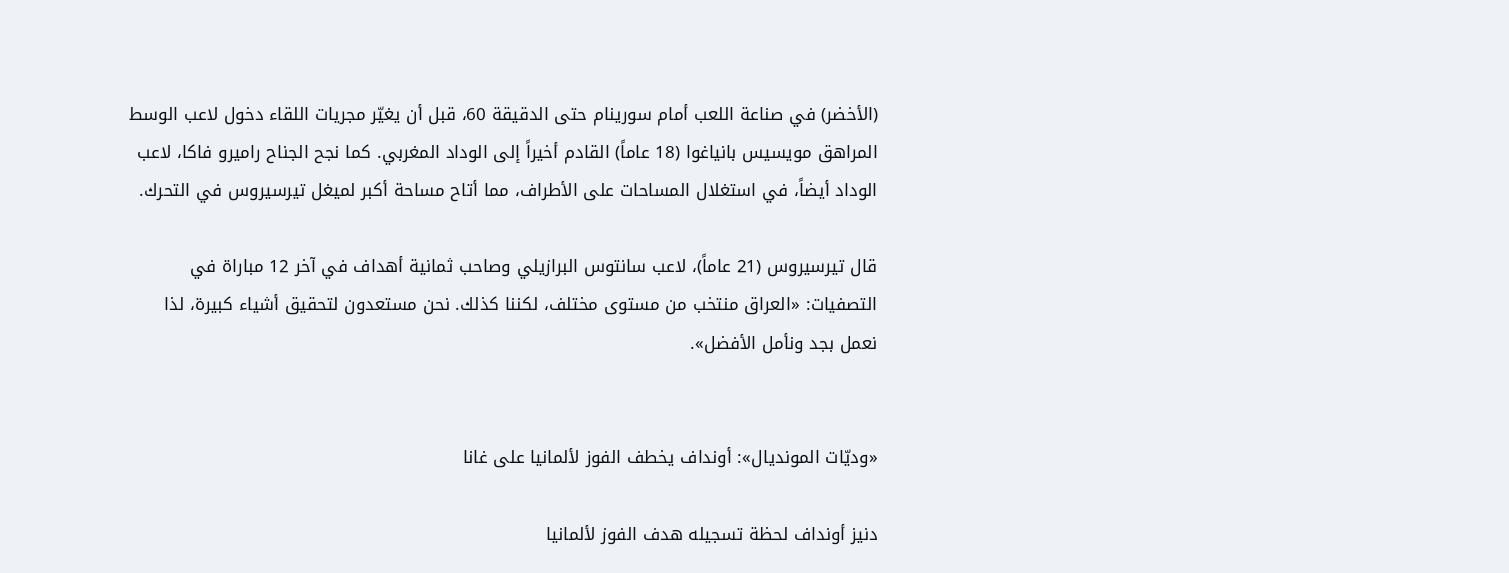(الأخضر) في صناعة اللعب أمام سورينام حتى الدقيقة 60، قبل أن يغيّر مجريات اللقاء دخول لاعب الوسط المراهق مويسيس بانياغوا (18 عاماً) القادم أخيراً إلى الوداد المغربي. كما نجح الجناح راميرو فاكا، لاعب الوداد أيضاً، في استغلال المساحات على الأطراف، مما أتاح مساحة أكبر لميغل تيرسيروس في التحرك.

قال تيرسيروس (21 عاماً)، لاعب سانتوس البرازيلي وصاحب ثمانية أهداف في آخر 12 مباراة في التصفيات: «العراق منتخب من مستوى مختلف، لكننا كذلك. نحن مستعدون لتحقيق أشياء كبيرة، لذا نعمل بجد ونأمل الأفضل».


«وديّات المونديال»: أونداف يخطف الفوز لألمانيا على غانا

دنيز أونداف لحظة تسجيله هدف الفوز لألمانيا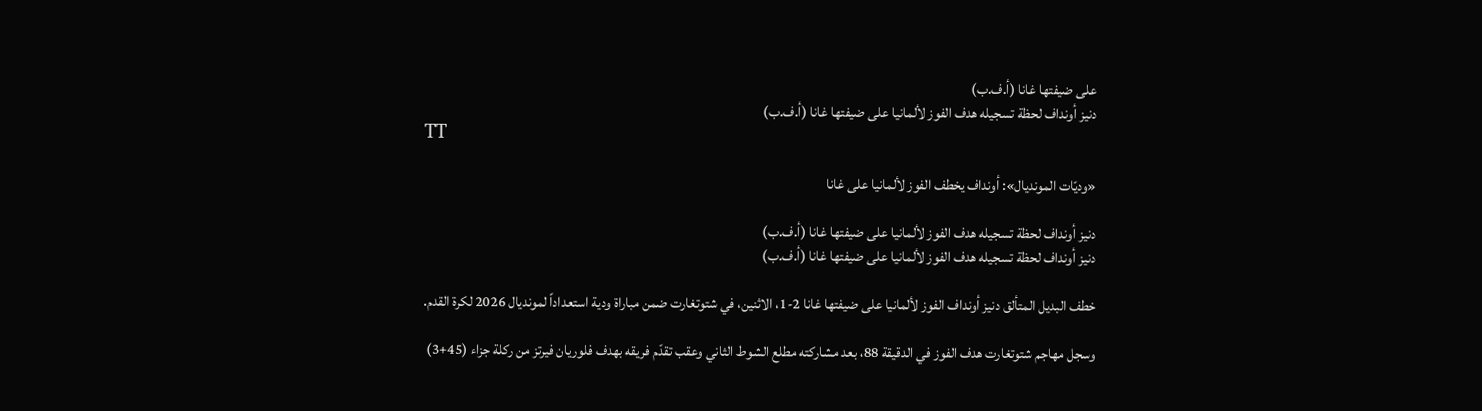على ضيفتها غانا (أ.ف.ب)
دنيز أونداف لحظة تسجيله هدف الفوز لألمانيا على ضيفتها غانا (أ.ف.ب)
TT

«وديّات المونديال»: أونداف يخطف الفوز لألمانيا على غانا

دنيز أونداف لحظة تسجيله هدف الفوز لألمانيا على ضيفتها غانا (أ.ف.ب)
دنيز أونداف لحظة تسجيله هدف الفوز لألمانيا على ضيفتها غانا (أ.ف.ب)

خطف البديل المتألق دنيز أونداف الفوز لألمانيا على ضيفتها غانا 2-1، الاثنين، في شتوتغارت ضمن مباراة ودية استعداداً لمونديال 2026 لكرة القدم.

وسجل مهاجم شتوتغارت هدف الفوز في الدقيقة 88، بعد مشاركته مطلع الشوط الثاني وعقب تقدّم فريقه بهدف فلوريان فيرتز من ركلة جزاء (45+3)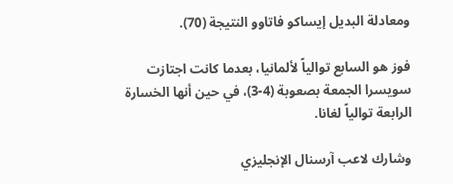ومعادلة البديل إيساكو فاتاوو النتيجة (70).

فوز هو السابع توالياً لألمانيا، بعدما كانت اجتازت سويسرا الجمعة بصعوبة (4-3)، في حين أنها الخسارة الرابعة توالياً لغانا.

وشارك لاعب آرسنال الإنجليزي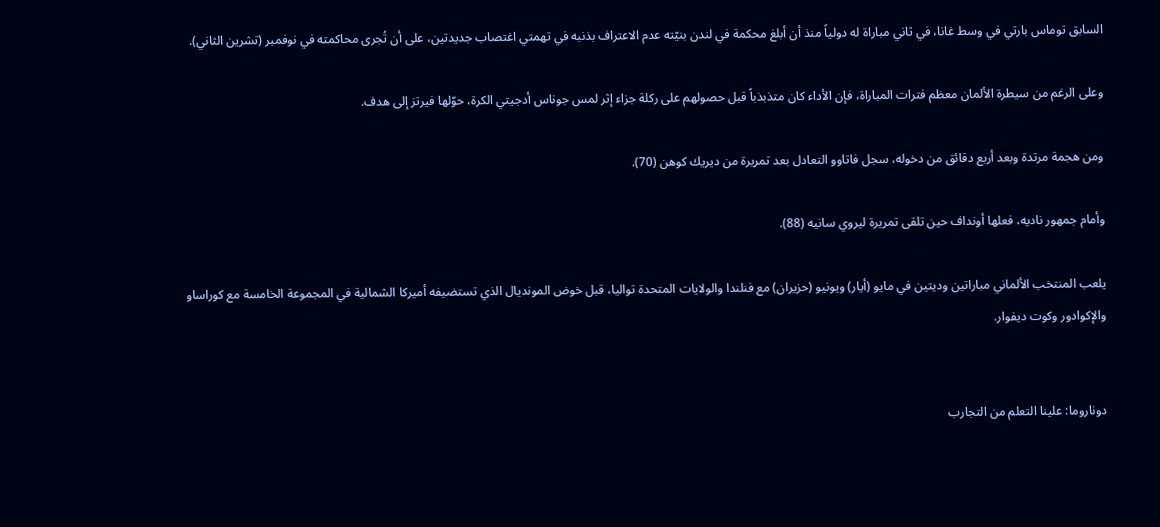السابق توماس بارتي في وسط غانا، في ثاني مباراة له دولياً منذ أن أبلغ محكمة في لندن بنيّته عدم الاعتراف بذنبه في تهمتي اغتصاب جديدتين، على أن تُجرى محاكمته في نوفمبر (تشرين الثاني).

وعلى الرغم من سيطرة الألمان معظم فترات المباراة، فإن الأداء كان متذبذباً قبل حصولهم على ركلة جزاء إثر لمس جوناس أدجيتي الكرة، حوّلها فيرتز إلى هدف.

ومن هجمة مرتدة وبعد أربع دقائق من دخوله، سجل فاتاوو التعادل بعد تمريرة من ديريك كوهن (70).

وأمام جمهور ناديه، فعلها أونداف حين تلقى تمريرة ليروي سانيه (88).

يلعب المنتخب الألماني مباراتين وديتين في مايو (أيار) ويونيو (حزيران) مع فنلندا والولايات المتحدة تواليا، قبل خوض المونديال الذي تستضيفه أميركا الشمالية في المجموعة الخامسة مع كوراساو والإكوادور وكوت ديفوار.


دوناروما: علينا التعلم من التجارب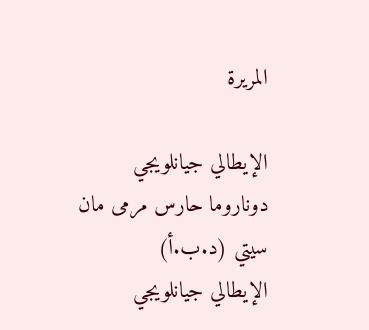المريرة

الإيطالي جيانلويجي دوناروما حارس مرمى مان سيتي (د.ب.أ)
الإيطالي جيانلويجي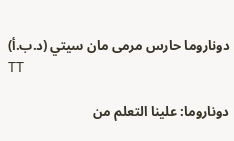دوناروما حارس مرمى مان سيتي (د.ب.أ)
TT

دوناروما: علينا التعلم من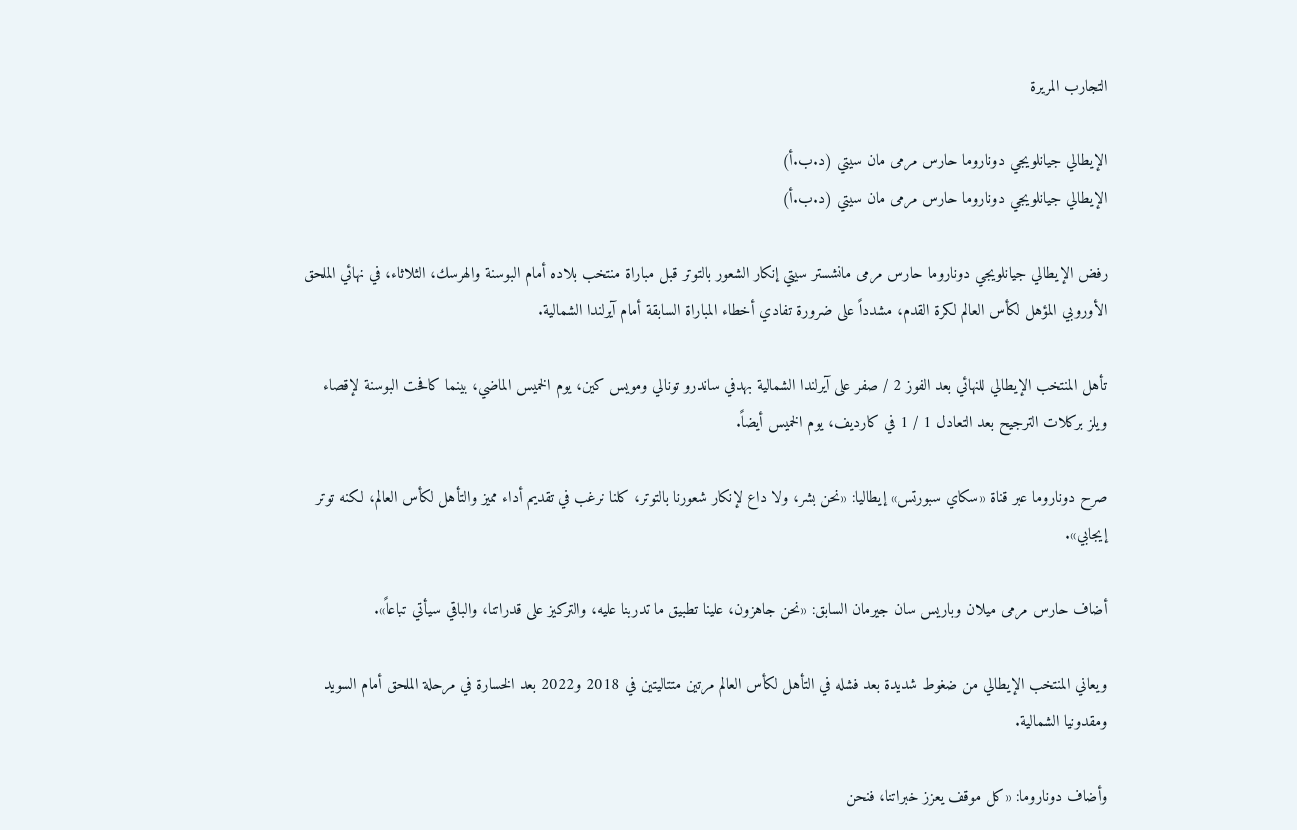التجارب المريرة

الإيطالي جيانلويجي دوناروما حارس مرمى مان سيتي (د.ب.أ)
الإيطالي جيانلويجي دوناروما حارس مرمى مان سيتي (د.ب.أ)

رفض الإيطالي جيانلويجي دوناروما حارس مرمى مانشستر سيتي إنكار الشعور بالتوتر قبل مباراة منتخب بلاده أمام البوسنة والهرسك، الثلاثاء، في نهائي الملحق الأوروبي المؤهل لكأس العالم لكرة القدم، مشدداً على ضرورة تفادي أخطاء المباراة السابقة أمام آيرلندا الشمالية.

تأهل المنتخب الإيطالي للنهائي بعد الفوز 2 / صفر على آيرلندا الشمالية بهدفي ساندرو تونالي ومويس كين، يوم الخميس الماضي، بينما كافحت البوسنة لإقصاء ويلز بركلات الترجيح بعد التعادل 1 / 1 في كارديف، يوم الخميس أيضاً.

صرح دوناروما عبر قناة «سكاي سبورتس» إيطاليا: «نحن بشر، ولا داع لإنكار شعورنا بالتوتر، كلنا نرغب في تقديم أداء مميز والتأهل لكأس العالم، لكنه توتر إيجابي».

أضاف حارس مرمى ميلان وباريس سان جيرمان السابق: «نحن جاهزون، علينا تطبيق ما تدربنا عليه، والتركيز على قدراتنا، والباقي سيأتي تباعاً».

ويعاني المنتخب الإيطالي من ضغوط شديدة بعد فشله في التأهل لكأس العالم مرتين متتاليتين في 2018 و2022 بعد الخسارة في مرحلة الملحق أمام السويد ومقدونيا الشمالية.

وأضاف دوناروما: «كل موقف يعزز خبراتنا، فنحن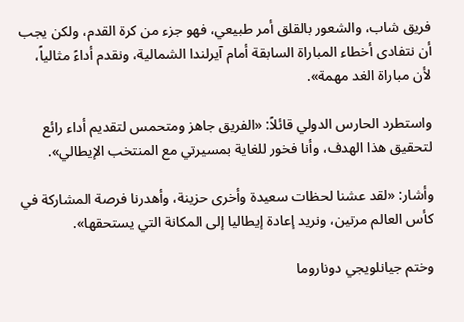فريق شاب، والشعور بالقلق أمر طبيعي، فهو جزء من كرة القدم، ولكن يجب أن نتفادى أخطاء المباراة السابقة أمام آيرلندا الشمالية، ونقدم أداءً مثالياً، لأن مباراة الغد مهمة».

واستطرد الحارس الدولي قائلاً: «الفريق جاهز ومتحمس لتقديم أداء رائع لتحقيق هذا الهدف، وأنا فخور للغاية بمسيرتي مع المنتخب الإيطالي».

وأشار: «لقد عشنا لحظات سعيدة وأخرى حزينة، وأهدرنا فرصة المشاركة في كأس العالم مرتين، ونريد إعادة إيطاليا إلى المكانة التي يستحقها».

وختم جيانلويجي دوناروما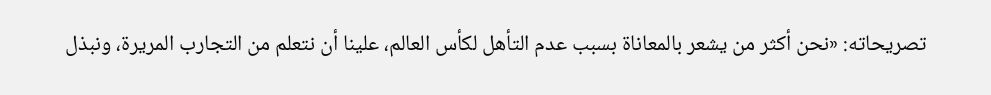تصريحاته: «نحن أكثر من يشعر بالمعاناة بسبب عدم التأهل لكأس العالم، علينا أن نتعلم من التجارب المريرة، ونبذل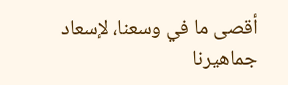أقصى ما في وسعنا، لإسعاد جماهيرنا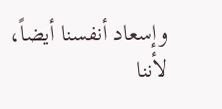وإسعاد أنفسنا أيضاً، لأننا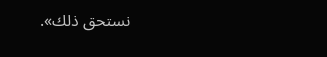نستحق ذلك».